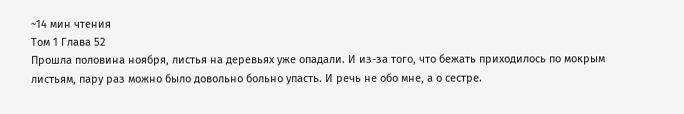~14 мин чтения
Том 1 Глава 52
Прошла половина ноября, листья на деревьях уже опадали. И из-за того, что бежать приходилось по мокрым листьям, пару раз можно было довольно больно упасть. И речь не обо мне, а о сестре.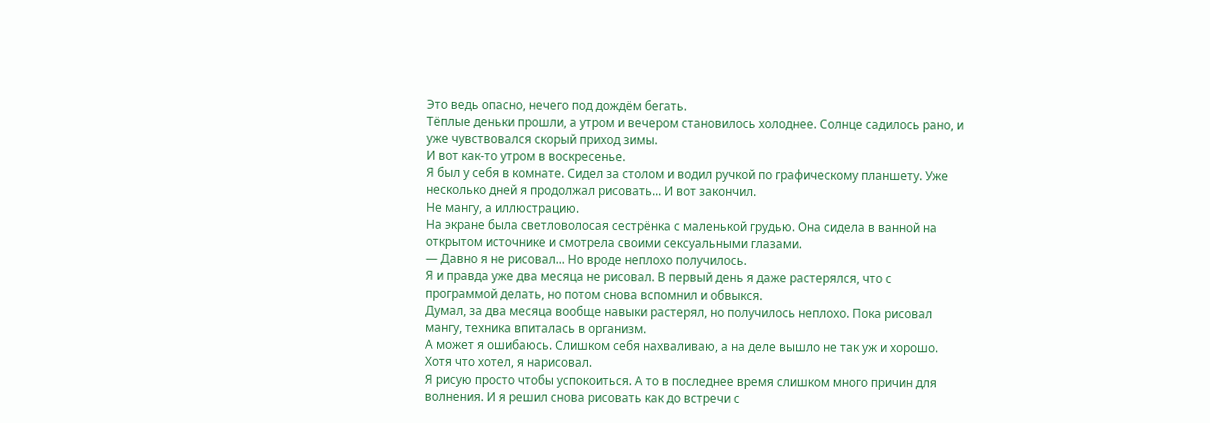Это ведь опасно, нечего под дождём бегать.
Тёплые деньки прошли, а утром и вечером становилось холоднее. Солнце садилось рано, и уже чувствовался скорый приход зимы.
И вот как-то утром в воскресенье.
Я был у себя в комнате. Сидел за столом и водил ручкой по графическому планшету. Уже несколько дней я продолжал рисовать... И вот закончил.
Не мангу, а иллюстрацию.
На экране была светловолосая сестрёнка с маленькой грудью. Она сидела в ванной на открытом источнике и смотрела своими сексуальными глазами.
— Давно я не рисовал... Но вроде неплохо получилось.
Я и правда уже два месяца не рисовал. В первый день я даже растерялся, что с программой делать, но потом снова вспомнил и обвыкся.
Думал, за два месяца вообще навыки растерял, но получилось неплохо. Пока рисовал мангу, техника впиталась в организм.
А может я ошибаюсь. Слишком себя нахваливаю, а на деле вышло не так уж и хорошо. Хотя что хотел, я нарисовал.
Я рисую просто чтобы успокоиться. А то в последнее время слишком много причин для волнения. И я решил снова рисовать как до встречи с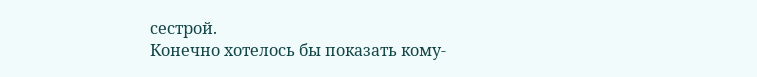сестрой.
Конечно хотелось бы показать кому-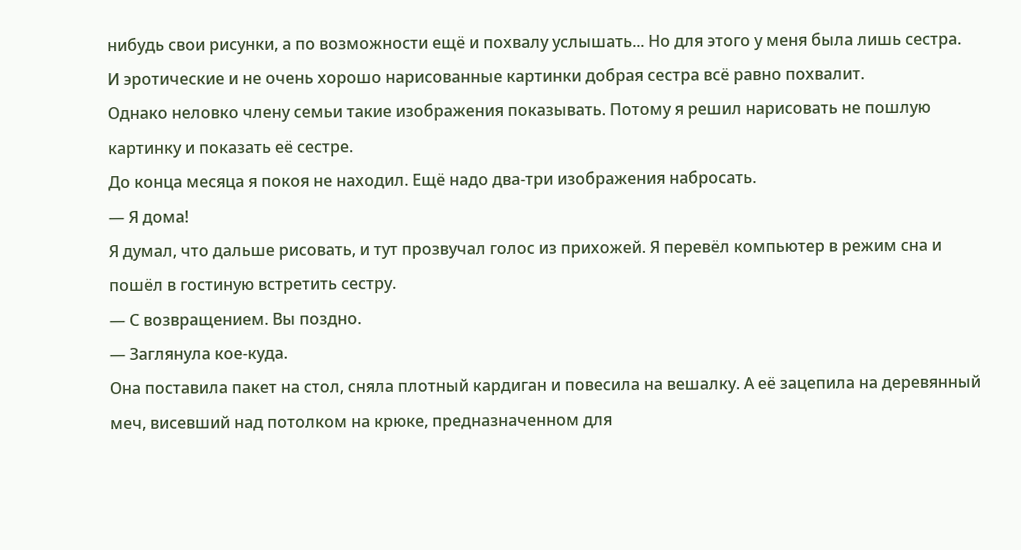нибудь свои рисунки, а по возможности ещё и похвалу услышать... Но для этого у меня была лишь сестра.
И эротические и не очень хорошо нарисованные картинки добрая сестра всё равно похвалит.
Однако неловко члену семьи такие изображения показывать. Потому я решил нарисовать не пошлую картинку и показать её сестре.
До конца месяца я покоя не находил. Ещё надо два-три изображения набросать.
— Я дома!
Я думал, что дальше рисовать, и тут прозвучал голос из прихожей. Я перевёл компьютер в режим сна и пошёл в гостиную встретить сестру.
— С возвращением. Вы поздно.
— Заглянула кое-куда.
Она поставила пакет на стол, сняла плотный кардиган и повесила на вешалку. А её зацепила на деревянный меч, висевший над потолком на крюке, предназначенном для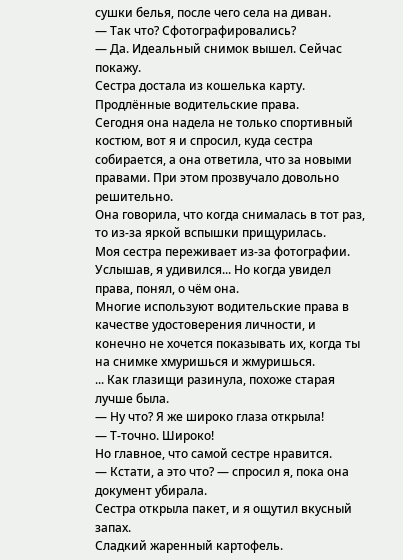сушки белья, после чего села на диван.
— Так что? Сфотографировались?
— Да. Идеальный снимок вышел. Сейчас покажу.
Сестра достала из кошелька карту.
Продлённые водительские права.
Сегодня она надела не только спортивный костюм, вот я и спросил, куда сестра собирается, а она ответила, что за новыми правами. При этом прозвучало довольно решительно.
Она говорила, что когда снималась в тот раз, то из-за яркой вспышки прищурилась.
Моя сестра переживает из-за фотографии.
Услышав, я удивился... Но когда увидел права, понял, о чём она.
Многие используют водительские права в качестве удостоверения личности, и конечно не хочется показывать их, когда ты на снимке хмуришься и жмуришься.
... Как глазищи разинула, похоже старая лучше была.
— Ну что? Я же широко глаза открыла!
— Т-точно. Широко!
Но главное, что самой сестре нравится.
— Кстати, а это что? — спросил я, пока она документ убирала.
Сестра открыла пакет, и я ощутил вкусный запах.
Сладкий жаренный картофель.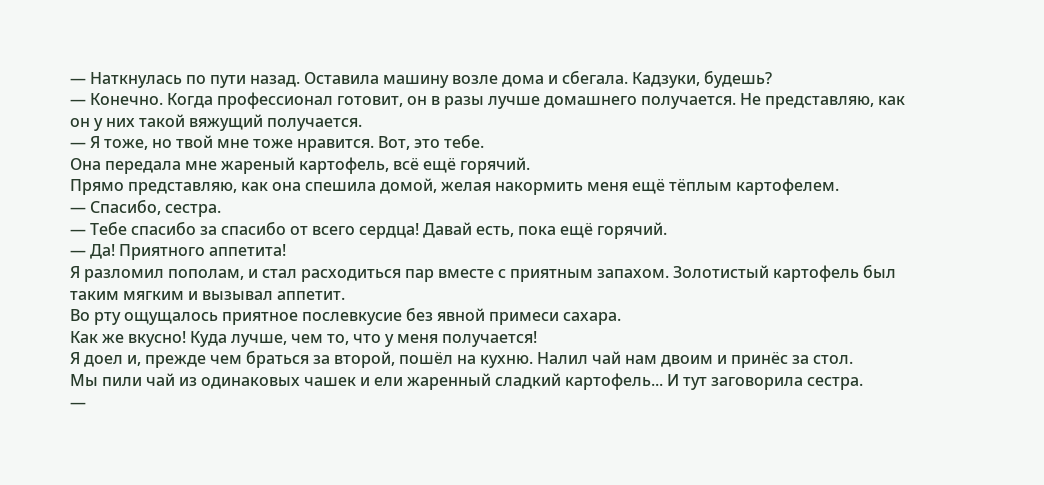— Наткнулась по пути назад. Оставила машину возле дома и сбегала. Кадзуки, будешь?
— Конечно. Когда профессионал готовит, он в разы лучше домашнего получается. Не представляю, как он у них такой вяжущий получается.
— Я тоже, но твой мне тоже нравится. Вот, это тебе.
Она передала мне жареный картофель, всё ещё горячий.
Прямо представляю, как она спешила домой, желая накормить меня ещё тёплым картофелем.
— Спасибо, сестра.
— Тебе спасибо за спасибо от всего сердца! Давай есть, пока ещё горячий.
— Да! Приятного аппетита!
Я разломил пополам, и стал расходиться пар вместе с приятным запахом. Золотистый картофель был таким мягким и вызывал аппетит.
Во рту ощущалось приятное послевкусие без явной примеси сахара.
Как же вкусно! Куда лучше, чем то, что у меня получается!
Я доел и, прежде чем браться за второй, пошёл на кухню. Налил чай нам двоим и принёс за стол.
Мы пили чай из одинаковых чашек и ели жаренный сладкий картофель... И тут заговорила сестра.
—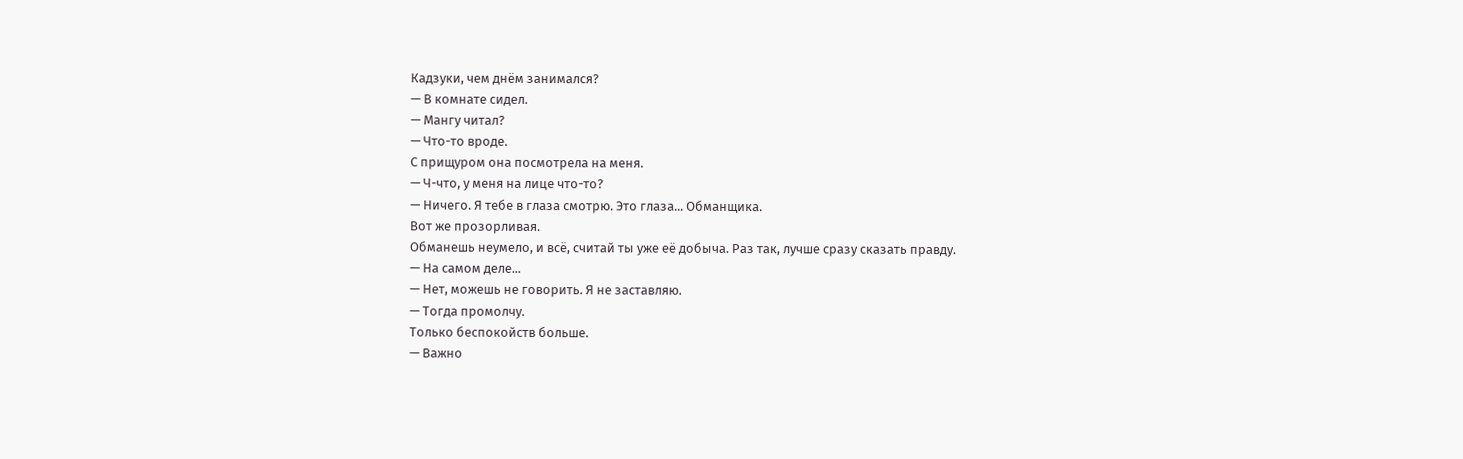Кадзуки, чем днём занимался?
— В комнате сидел.
— Мангу читал?
— Что-то вроде.
С прищуром она посмотрела на меня.
— Ч-что, у меня на лице что-то?
— Ничего. Я тебе в глаза смотрю. Это глаза... Обманщика.
Вот же прозорливая.
Обманешь неумело, и всё, считай ты уже её добыча. Раз так, лучше сразу сказать правду.
— На самом деле...
— Нет, можешь не говорить. Я не заставляю.
— Тогда промолчу.
Только беспокойств больше.
— Важно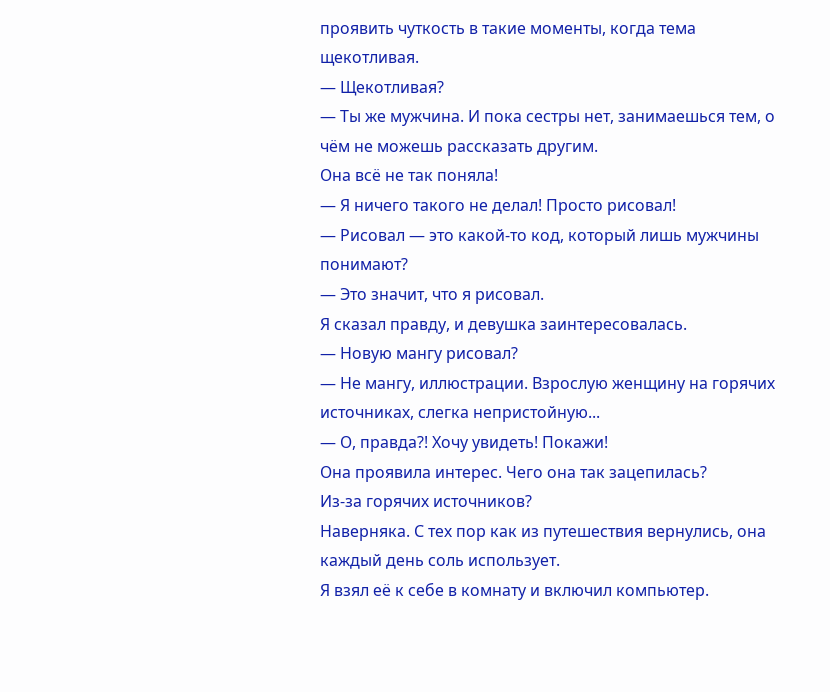проявить чуткость в такие моменты, когда тема щекотливая.
— Щекотливая?
— Ты же мужчина. И пока сестры нет, занимаешься тем, о чём не можешь рассказать другим.
Она всё не так поняла!
— Я ничего такого не делал! Просто рисовал!
— Рисовал — это какой-то код, который лишь мужчины понимают?
— Это значит, что я рисовал.
Я сказал правду, и девушка заинтересовалась.
— Новую мангу рисовал?
— Не мангу, иллюстрации. Взрослую женщину на горячих источниках, слегка непристойную...
— О, правда?! Хочу увидеть! Покажи!
Она проявила интерес. Чего она так зацепилась?
Из-за горячих источников?
Наверняка. С тех пор как из путешествия вернулись, она каждый день соль использует.
Я взял её к себе в комнату и включил компьютер.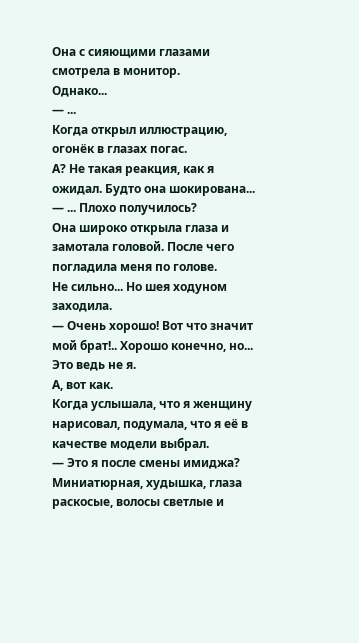Она с сияющими глазами смотрела в монитор.
Однако...
— ...
Когда открыл иллюстрацию, огонёк в глазах погас.
А? Не такая реакция, как я ожидал. Будто она шокирована...
— ... Плохо получилось?
Она широко открыла глаза и замотала головой. После чего погладила меня по голове.
Не сильно... Но шея ходуном заходила.
— Очень хорошо! Вот что значит мой брат!.. Хорошо конечно, но... Это ведь не я.
А, вот как.
Когда услышала, что я женщину нарисовал, подумала, что я её в качестве модели выбрал.
— Это я после смены имиджа? Миниатюрная, худышка, глаза раскосые, волосы светлые и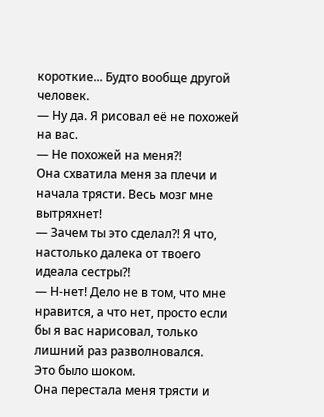короткие... Будто вообще другой человек.
— Ну да. Я рисовал её не похожей на вас.
— Не похожей на меня?!
Она схватила меня за плечи и начала трясти. Весь мозг мне вытряхнет!
— Зачем ты это сделал?! Я что, настолько далека от твоего идеала сестры?!
— Н-нет! Дело не в том, что мне нравится, а что нет, просто если бы я вас нарисовал, только лишний раз разволновался.
Это было шоком.
Она перестала меня трясти и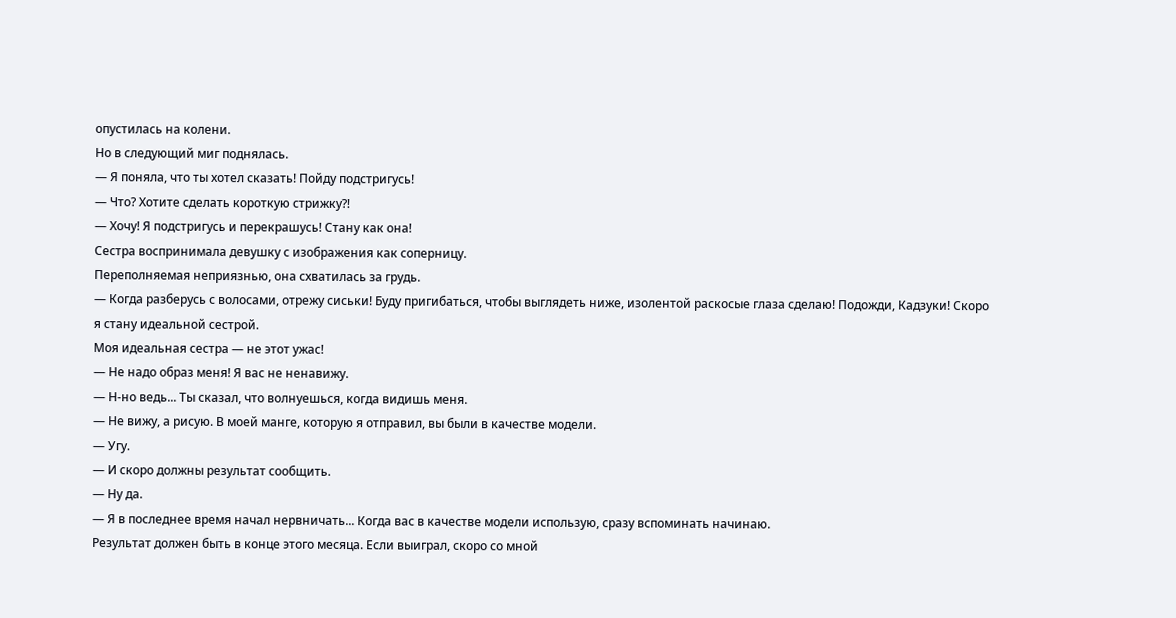опустилась на колени.
Но в следующий миг поднялась.
— Я поняла, что ты хотел сказать! Пойду подстригусь!
— Что? Хотите сделать короткую стрижку?!
— Хочу! Я подстригусь и перекрашусь! Стану как она!
Сестра воспринимала девушку с изображения как соперницу.
Переполняемая неприязнью, она схватилась за грудь.
— Когда разберусь с волосами, отрежу сиськи! Буду пригибаться, чтобы выглядеть ниже, изолентой раскосые глаза сделаю! Подожди, Кадзуки! Скоро я стану идеальной сестрой.
Моя идеальная сестра — не этот ужас!
— Не надо образ меня! Я вас не ненавижу.
— Н-но ведь... Ты сказал, что волнуешься, когда видишь меня.
— Не вижу, а рисую. В моей манге, которую я отправил, вы были в качестве модели.
— Угу.
— И скоро должны результат сообщить.
— Ну да.
— Я в последнее время начал нервничать... Когда вас в качестве модели использую, сразу вспоминать начинаю.
Результат должен быть в конце этого месяца. Если выиграл, скоро со мной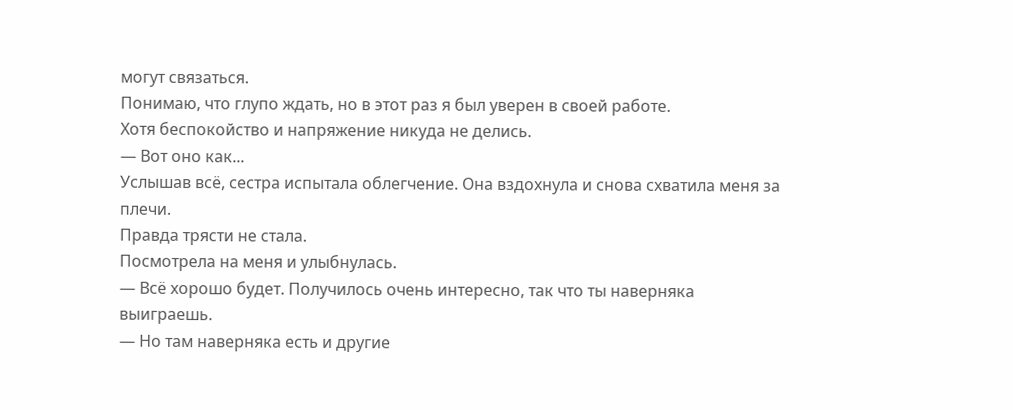могут связаться.
Понимаю, что глупо ждать, но в этот раз я был уверен в своей работе.
Хотя беспокойство и напряжение никуда не делись.
— Вот оно как...
Услышав всё, сестра испытала облегчение. Она вздохнула и снова схватила меня за плечи.
Правда трясти не стала.
Посмотрела на меня и улыбнулась.
— Всё хорошо будет. Получилось очень интересно, так что ты наверняка выиграешь.
— Но там наверняка есть и другие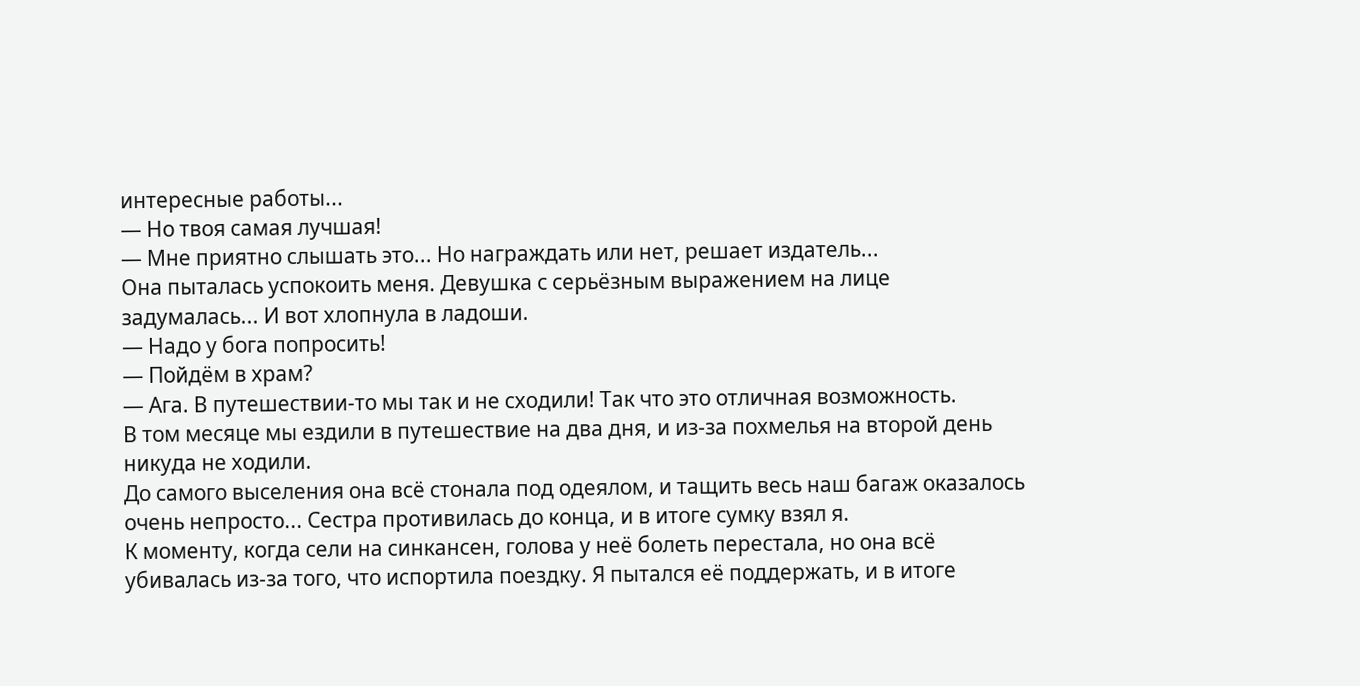интересные работы...
— Но твоя самая лучшая!
— Мне приятно слышать это... Но награждать или нет, решает издатель...
Она пыталась успокоить меня. Девушка с серьёзным выражением на лице задумалась... И вот хлопнула в ладоши.
— Надо у бога попросить!
— Пойдём в храм?
— Ага. В путешествии-то мы так и не сходили! Так что это отличная возможность.
В том месяце мы ездили в путешествие на два дня, и из-за похмелья на второй день никуда не ходили.
До самого выселения она всё стонала под одеялом, и тащить весь наш багаж оказалось очень непросто... Сестра противилась до конца, и в итоге сумку взял я.
К моменту, когда сели на синкансен, голова у неё болеть перестала, но она всё убивалась из-за того, что испортила поездку. Я пытался её поддержать, и в итоге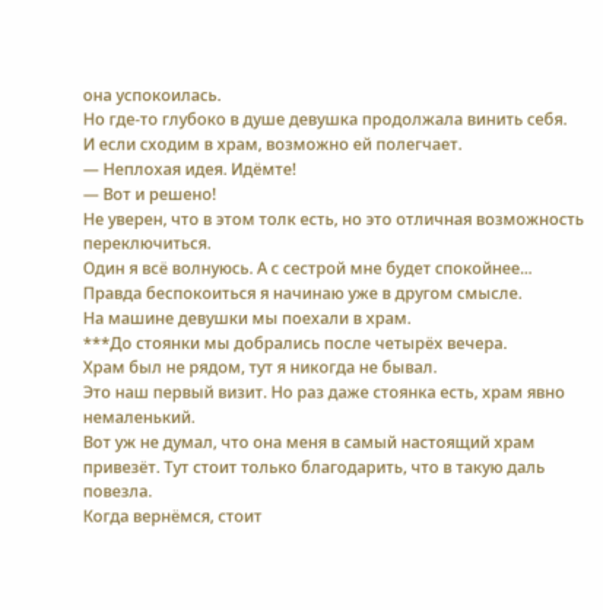она успокоилась.
Но где-то глубоко в душе девушка продолжала винить себя.
И если сходим в храм, возможно ей полегчает.
— Неплохая идея. Идёмте!
— Вот и решено!
Не уверен, что в этом толк есть, но это отличная возможность переключиться.
Один я всё волнуюсь. А с сестрой мне будет спокойнее... Правда беспокоиться я начинаю уже в другом смысле.
На машине девушки мы поехали в храм.
***До стоянки мы добрались после четырёх вечера.
Храм был не рядом, тут я никогда не бывал.
Это наш первый визит. Но раз даже стоянка есть, храм явно немаленький.
Вот уж не думал, что она меня в самый настоящий храм привезёт. Тут стоит только благодарить, что в такую даль повезла.
Когда вернёмся, стоит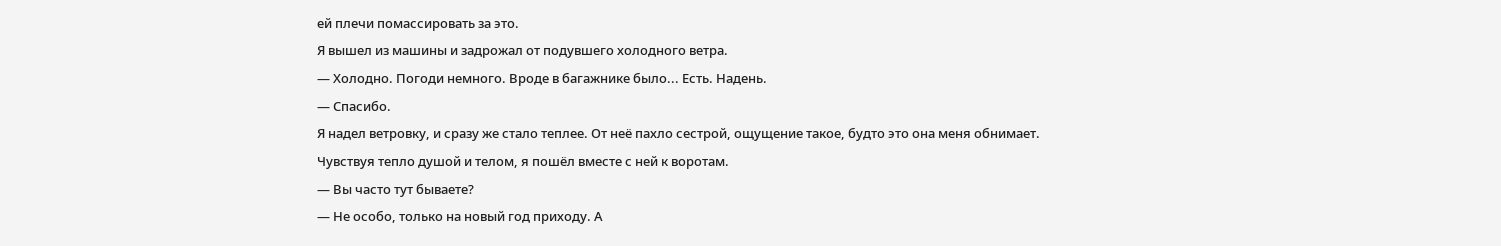ей плечи помассировать за это.
Я вышел из машины и задрожал от подувшего холодного ветра.
— Холодно. Погоди немного. Вроде в багажнике было... Есть. Надень.
— Спасибо.
Я надел ветровку, и сразу же стало теплее. От неё пахло сестрой, ощущение такое, будто это она меня обнимает.
Чувствуя тепло душой и телом, я пошёл вместе с ней к воротам.
— Вы часто тут бываете?
— Не особо, только на новый год приходу. А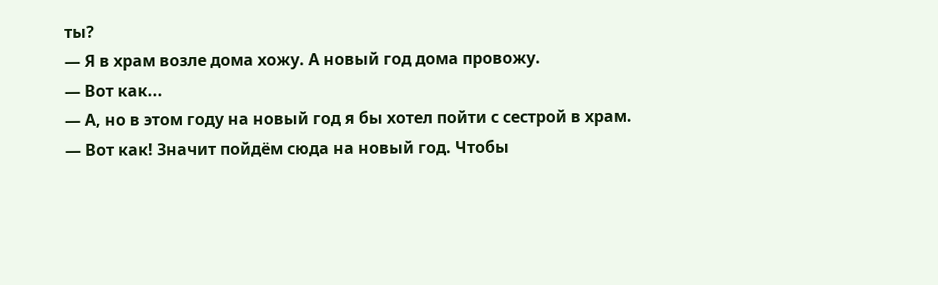ты?
— Я в храм возле дома хожу. А новый год дома провожу.
— Вот как...
— А, но в этом году на новый год я бы хотел пойти с сестрой в храм.
— Вот как! Значит пойдём сюда на новый год. Чтобы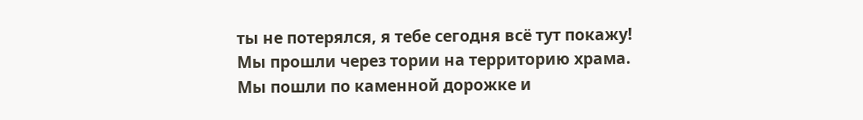ты не потерялся, я тебе сегодня всё тут покажу!
Мы прошли через тории на территорию храма.
Мы пошли по каменной дорожке и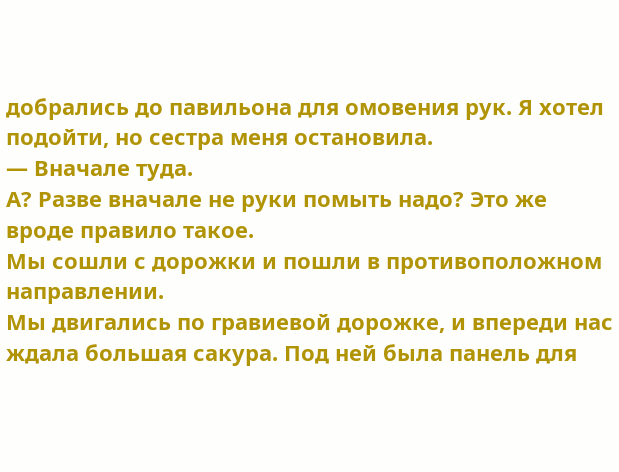добрались до павильона для омовения рук. Я хотел подойти, но сестра меня остановила.
— Вначале туда.
А? Разве вначале не руки помыть надо? Это же вроде правило такое.
Мы сошли с дорожки и пошли в противоположном направлении.
Мы двигались по гравиевой дорожке, и впереди нас ждала большая сакура. Под ней была панель для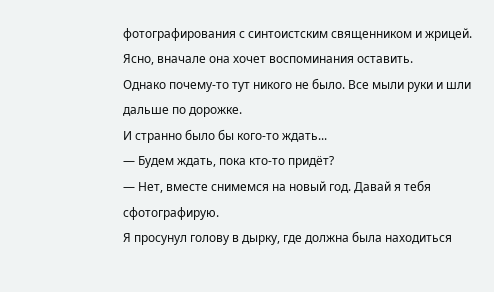фотографирования с синтоистским священником и жрицей.
Ясно, вначале она хочет воспоминания оставить.
Однако почему-то тут никого не было. Все мыли руки и шли дальше по дорожке.
И странно было бы кого-то ждать...
— Будем ждать, пока кто-то придёт?
— Нет, вместе снимемся на новый год. Давай я тебя сфотографирую.
Я просунул голову в дырку, где должна была находиться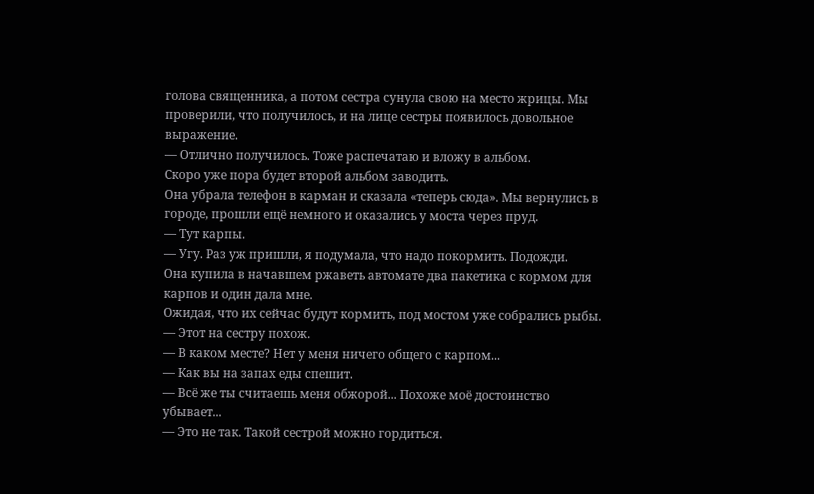голова священника, а потом сестра сунула свою на место жрицы. Мы проверили, что получилось, и на лице сестры появилось довольное выражение.
— Отлично получилось. Тоже распечатаю и вложу в альбом.
Скоро уже пора будет второй альбом заводить.
Она убрала телефон в карман и сказала «теперь сюда». Мы вернулись в городе, прошли ещё немного и оказались у моста через пруд.
— Тут карпы.
— Угу. Раз уж пришли, я подумала, что надо покормить. Подожди.
Она купила в начавшем ржаветь автомате два пакетика с кормом для карпов и один дала мне.
Ожидая, что их сейчас будут кормить, под мостом уже собрались рыбы.
— Этот на сестру похож.
— В каком месте? Нет у меня ничего общего с карпом...
— Как вы на запах еды спешит.
— Всё же ты считаешь меня обжорой... Похоже моё достоинство убывает...
— Это не так. Такой сестрой можно гордиться.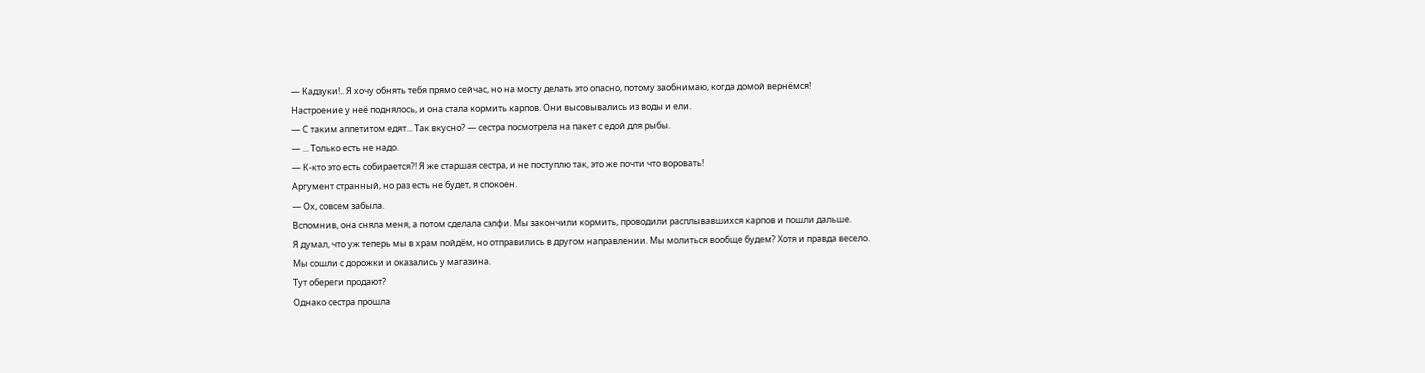— Кадзуки!.. Я хочу обнять тебя прямо сейчас, но на мосту делать это опасно, потому заобнимаю, когда домой вернёмся!
Настроение у неё поднялось, и она стала кормить карпов. Они высовывались из воды и ели.
— С таким аппетитом едят... Так вкусно? — сестра посмотрела на пакет с едой для рыбы.
— ... Только есть не надо.
— К-кто это есть собирается?! Я же старшая сестра, и не поступлю так, это же почти что воровать!
Аргумент странный, но раз есть не будет, я спокоен.
— Ох, совсем забыла.
Вспомнив, она сняла меня, а потом сделала сэлфи. Мы закончили кормить, проводили расплывавшихся карпов и пошли дальше.
Я думал, что уж теперь мы в храм пойдём, но отправились в другом направлении. Мы молиться вообще будем? Хотя и правда весело.
Мы сошли с дорожки и оказались у магазина.
Тут обереги продают?
Однако сестра прошла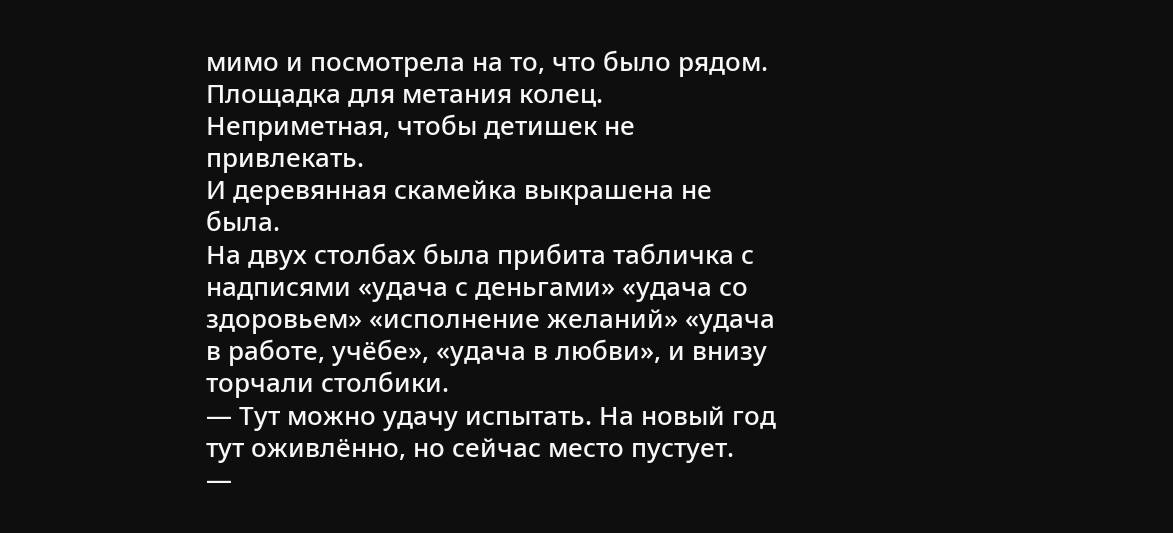мимо и посмотрела на то, что было рядом.
Площадка для метания колец.
Неприметная, чтобы детишек не привлекать.
И деревянная скамейка выкрашена не была.
На двух столбах была прибита табличка с надписями «удача с деньгами» «удача со здоровьем» «исполнение желаний» «удача в работе, учёбе», «удача в любви», и внизу торчали столбики.
— Тут можно удачу испытать. На новый год тут оживлённо, но сейчас место пустует.
—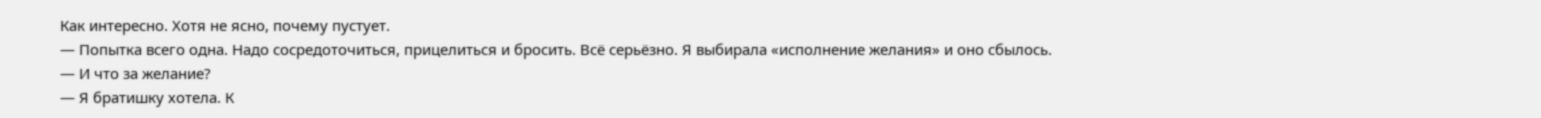Как интересно. Хотя не ясно, почему пустует.
— Попытка всего одна. Надо сосредоточиться, прицелиться и бросить. Всё серьёзно. Я выбирала «исполнение желания» и оно сбылось.
— И что за желание?
— Я братишку хотела. К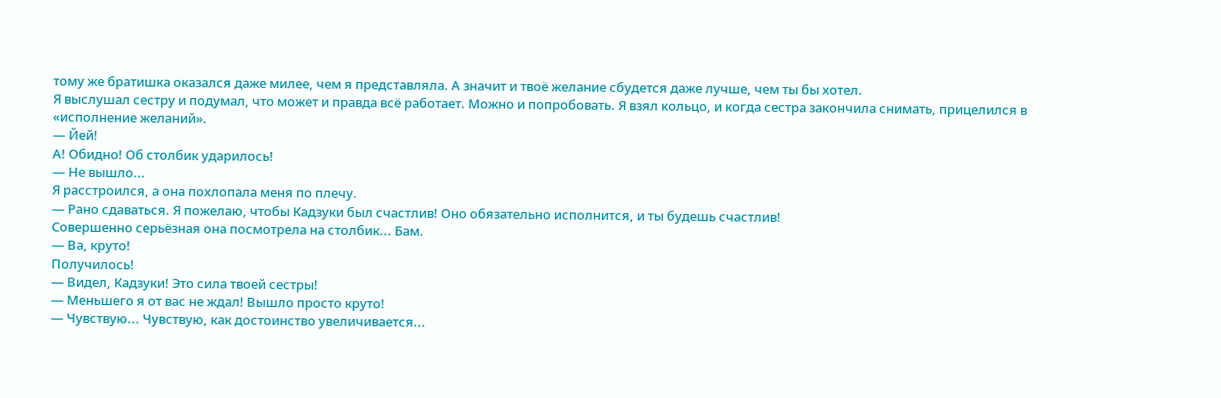тому же братишка оказался даже милее, чем я представляла. А значит и твоё желание сбудется даже лучше, чем ты бы хотел.
Я выслушал сестру и подумал, что может и правда всё работает. Можно и попробовать. Я взял кольцо, и когда сестра закончила снимать, прицелился в «исполнение желаний».
— Йей!
А! Обидно! Об столбик ударилось!
— Не вышло...
Я расстроился, а она похлопала меня по плечу.
— Рано сдаваться. Я пожелаю, чтобы Кадзуки был счастлив! Оно обязательно исполнится, и ты будешь счастлив!
Совершенно серьёзная она посмотрела на столбик... Бам.
— Ва, круто!
Получилось!
— Видел, Кадзуки! Это сила твоей сестры!
— Меньшего я от вас не ждал! Вышло просто круто!
— Чувствую... Чувствую, как достоинство увеличивается...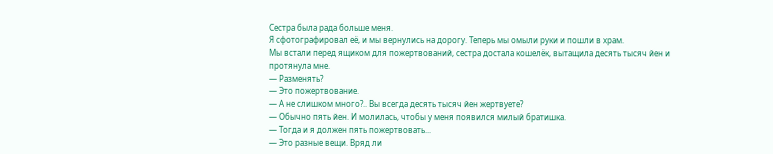Сестра была рада больше меня.
Я сфотографировал её, и мы вернулись на дорогу. Теперь мы омыли руки и пошли в храм.
Мы встали перед ящиком для пожертвований, сестра достала кошелёк, вытащила десять тысяч йен и протянула мне.
— Разменять?
— Это пожертвование.
— А не слишком много?.. Вы всегда десять тысяч йен жертвуете?
— Обычно пять йен. И молилась, чтобы у меня появился милый братишка.
— Тогда и я должен пять пожертвовать...
— Это разные вещи. Вряд ли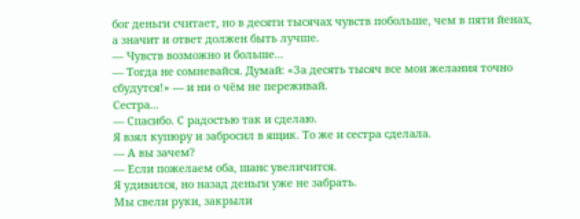бог деньги считает, но в десяти тысячах чувств побольше, чем в пяти йенах, а значит и ответ должен быть лучше.
— Чувств возможно и больше...
— Тогда не сомневайся. Думай: «За десять тысяч все мои желания точно сбудутся!» — и ни о чём не переживай.
Сестра...
— Спасибо. С радостью так и сделаю.
Я взял купюру и забросил в ящик. То же и сестра сделала.
— А вы зачем?
— Если пожелаем оба, шанс увеличится.
Я удивился, но назад деньги уже не забрать.
Мы свели руки, закрыли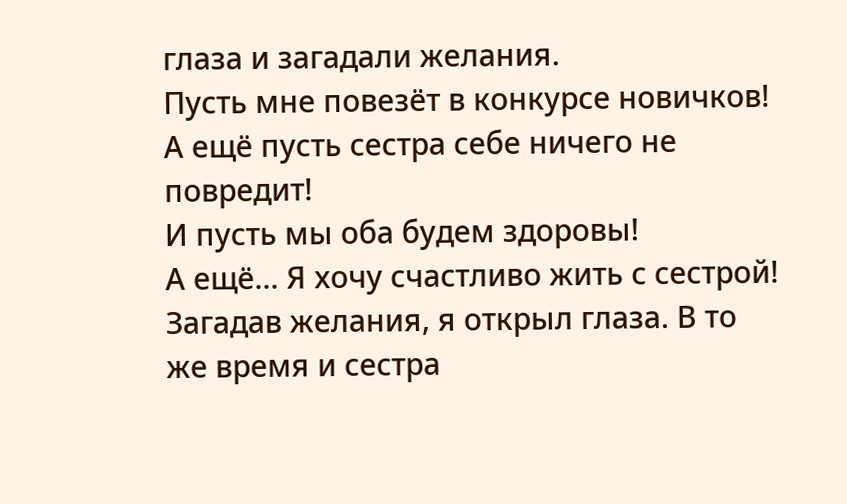глаза и загадали желания.
Пусть мне повезёт в конкурсе новичков!
А ещё пусть сестра себе ничего не повредит!
И пусть мы оба будем здоровы!
А ещё... Я хочу счастливо жить с сестрой!
Загадав желания, я открыл глаза. В то же время и сестра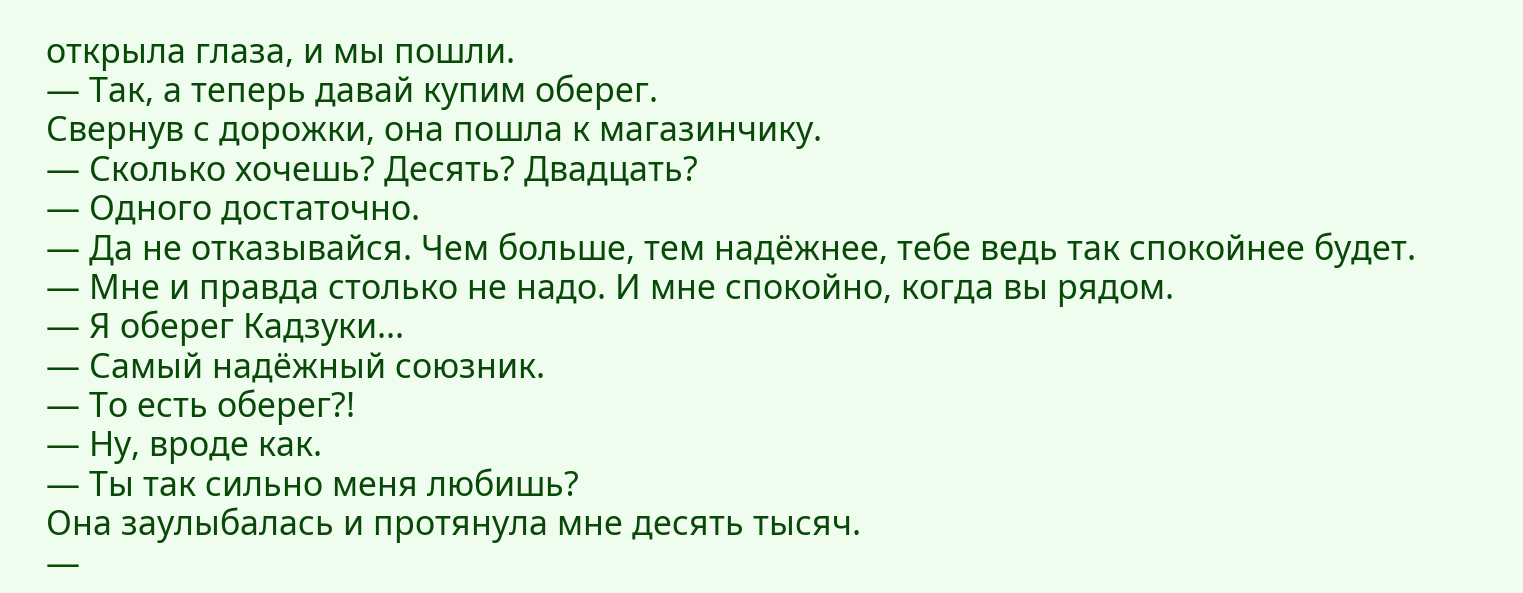открыла глаза, и мы пошли.
— Так, а теперь давай купим оберег.
Свернув с дорожки, она пошла к магазинчику.
— Сколько хочешь? Десять? Двадцать?
— Одного достаточно.
— Да не отказывайся. Чем больше, тем надёжнее, тебе ведь так спокойнее будет.
— Мне и правда столько не надо. И мне спокойно, когда вы рядом.
— Я оберег Кадзуки...
— Самый надёжный союзник.
— То есть оберег?!
— Ну, вроде как.
— Ты так сильно меня любишь?
Она заулыбалась и протянула мне десять тысяч.
—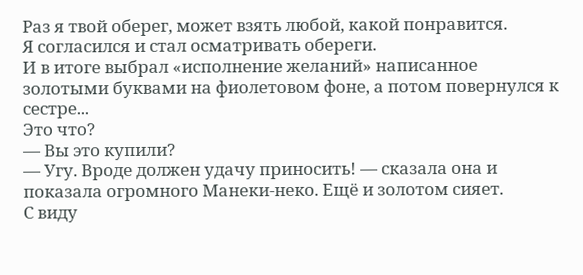Раз я твой оберег, может взять любой, какой понравится.
Я согласился и стал осматривать обереги.
И в итоге выбрал «исполнение желаний» написанное золотыми буквами на фиолетовом фоне, а потом повернулся к сестре...
Это что?
— Вы это купили?
— Угу. Вроде должен удачу приносить! — сказала она и показала огромного Манеки-неко. Ещё и золотом сияет.
С виду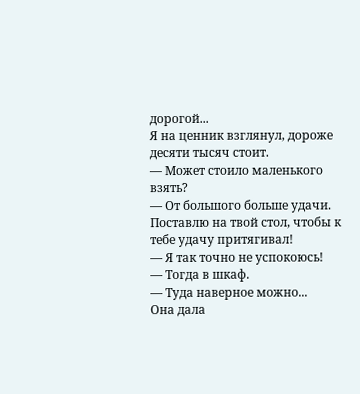дорогой...
Я на ценник взглянул, дороже десяти тысяч стоит.
— Может стоило маленького взять?
— От большого больше удачи. Поставлю на твой стол, чтобы к тебе удачу притягивал!
— Я так точно не успокоюсь!
— Тогда в шкаф.
— Туда наверное можно...
Она дала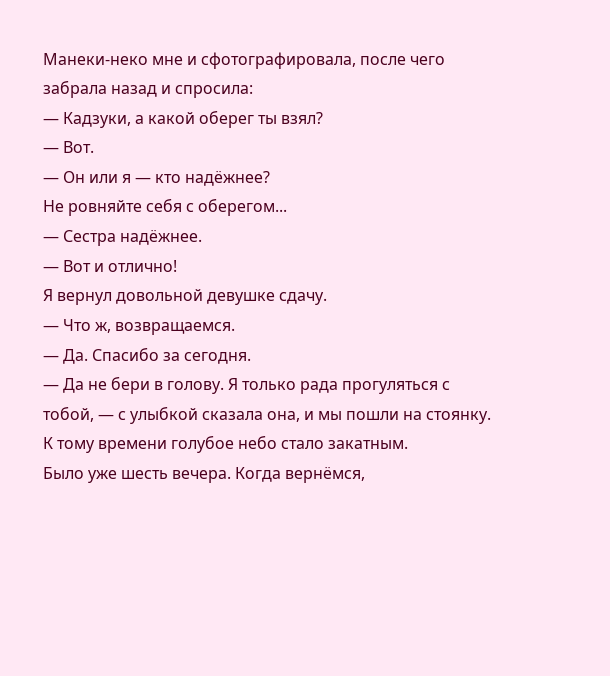Манеки-неко мне и сфотографировала, после чего забрала назад и спросила:
— Кадзуки, а какой оберег ты взял?
— Вот.
— Он или я — кто надёжнее?
Не ровняйте себя с оберегом...
— Сестра надёжнее.
— Вот и отлично!
Я вернул довольной девушке сдачу.
— Что ж, возвращаемся.
— Да. Спасибо за сегодня.
— Да не бери в голову. Я только рада прогуляться с тобой, — с улыбкой сказала она, и мы пошли на стоянку.
К тому времени голубое небо стало закатным.
Было уже шесть вечера. Когда вернёмся,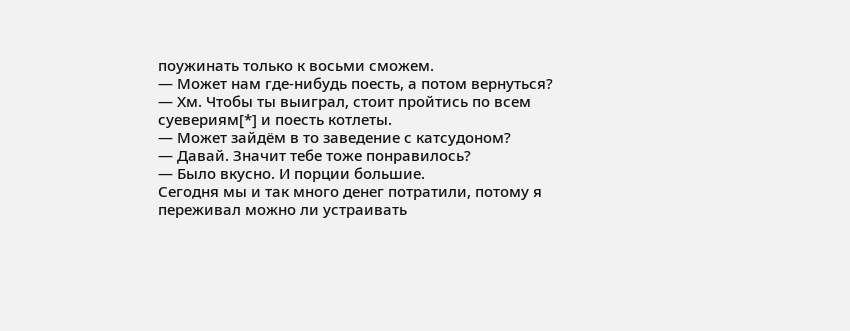поужинать только к восьми сможем.
— Может нам где-нибудь поесть, а потом вернуться?
— Хм. Чтобы ты выиграл, стоит пройтись по всем суевериям[*] и поесть котлеты.
— Может зайдём в то заведение с катсудоном?
— Давай. Значит тебе тоже понравилось?
— Было вкусно. И порции большие.
Сегодня мы и так много денег потратили, потому я переживал можно ли устраивать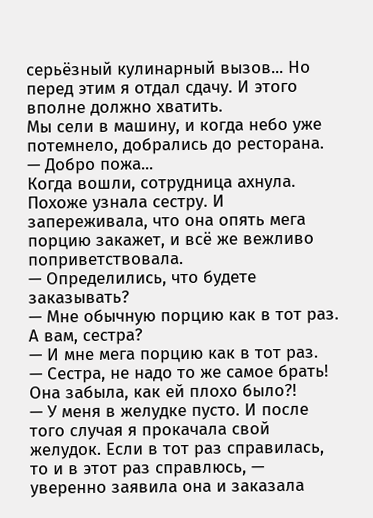серьёзный кулинарный вызов... Но перед этим я отдал сдачу. И этого вполне должно хватить.
Мы сели в машину, и когда небо уже потемнело, добрались до ресторана.
— Добро пожа...
Когда вошли, сотрудница ахнула. Похоже узнала сестру. И запереживала, что она опять мега порцию закажет, и всё же вежливо поприветствовала.
— Определились, что будете заказывать?
— Мне обычную порцию как в тот раз. А вам, сестра?
— И мне мега порцию как в тот раз.
— Сестра, не надо то же самое брать!
Она забыла, как ей плохо было?!
— У меня в желудке пусто. И после того случая я прокачала свой желудок. Если в тот раз справилась, то и в этот раз справлюсь, — уверенно заявила она и заказала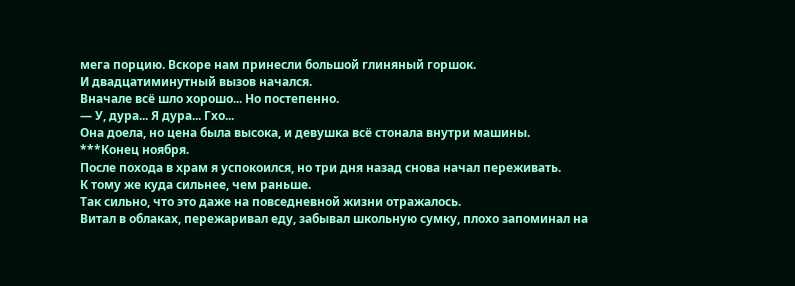мега порцию. Вскоре нам принесли большой глиняный горшок.
И двадцатиминутный вызов начался.
Вначале всё шло хорошо... Но постепенно.
— У, дура... Я дура... Гхо...
Она доела, но цена была высока, и девушка всё стонала внутри машины.
***Конец ноября.
После похода в храм я успокоился, но три дня назад снова начал переживать.
К тому же куда сильнее, чем раньше.
Так сильно, что это даже на повседневной жизни отражалось.
Витал в облаках, пережаривал еду, забывал школьную сумку, плохо запоминал на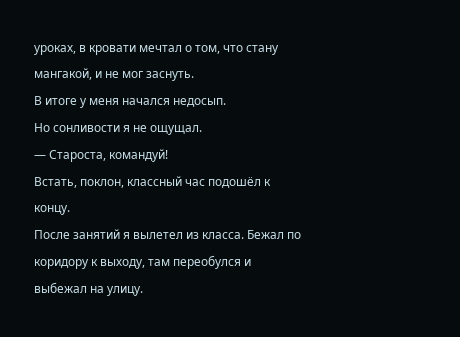уроках, в кровати мечтал о том, что стану мангакой, и не мог заснуть.
В итоге у меня начался недосып.
Но сонливости я не ощущал.
— Староста, командуй!
Встать, поклон, классный час подошёл к концу.
После занятий я вылетел из класса. Бежал по коридору к выходу, там переобулся и выбежал на улицу.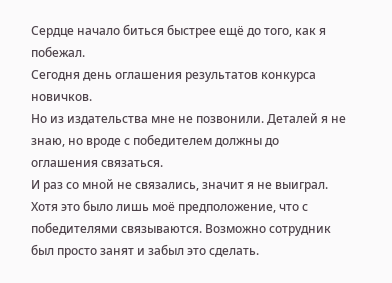Сердце начало биться быстрее ещё до того, как я побежал.
Сегодня день оглашения результатов конкурса новичков.
Но из издательства мне не позвонили. Деталей я не знаю, но вроде с победителем должны до оглашения связаться.
И раз со мной не связались, значит я не выиграл.
Хотя это было лишь моё предположение, что с победителями связываются. Возможно сотрудник был просто занят и забыл это сделать.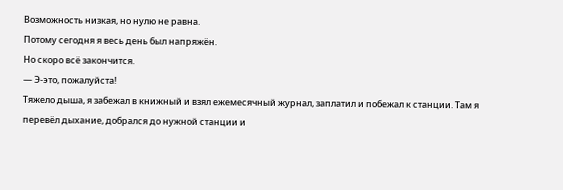Возможность низкая, но нулю не равна.
Потому сегодня я весь день был напряжён.
Но скоро всё закончится.
— Э-это, пожалуйста!
Тяжело дыша, я забежал в книжный и взял ежемесячный журнал, заплатил и побежал к станции. Там я перевёл дыхание, добрался до нужной станции и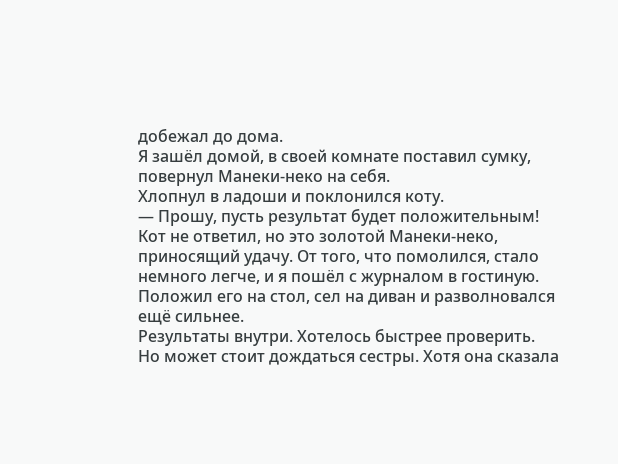добежал до дома.
Я зашёл домой, в своей комнате поставил сумку, повернул Манеки-неко на себя.
Хлопнул в ладоши и поклонился коту.
— Прошу, пусть результат будет положительным!
Кот не ответил, но это золотой Манеки-неко, приносящий удачу. От того, что помолился, стало немного легче, и я пошёл с журналом в гостиную.
Положил его на стол, сел на диван и разволновался ещё сильнее.
Результаты внутри. Хотелось быстрее проверить.
Но может стоит дождаться сестры. Хотя она сказала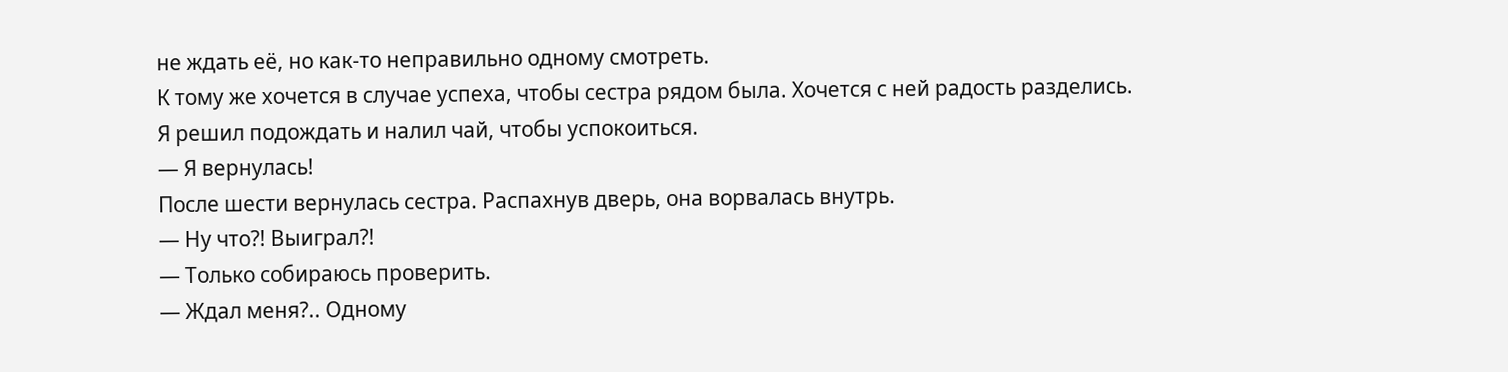не ждать её, но как-то неправильно одному смотреть.
К тому же хочется в случае успеха, чтобы сестра рядом была. Хочется с ней радость разделись.
Я решил подождать и налил чай, чтобы успокоиться.
— Я вернулась!
После шести вернулась сестра. Распахнув дверь, она ворвалась внутрь.
— Ну что?! Выиграл?!
— Только собираюсь проверить.
— Ждал меня?.. Одному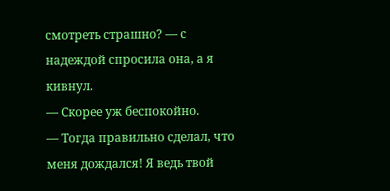смотреть страшно? — с надеждой спросила она, а я кивнул.
— Скорее уж беспокойно.
— Тогда правильно сделал, что меня дождался! Я ведь твой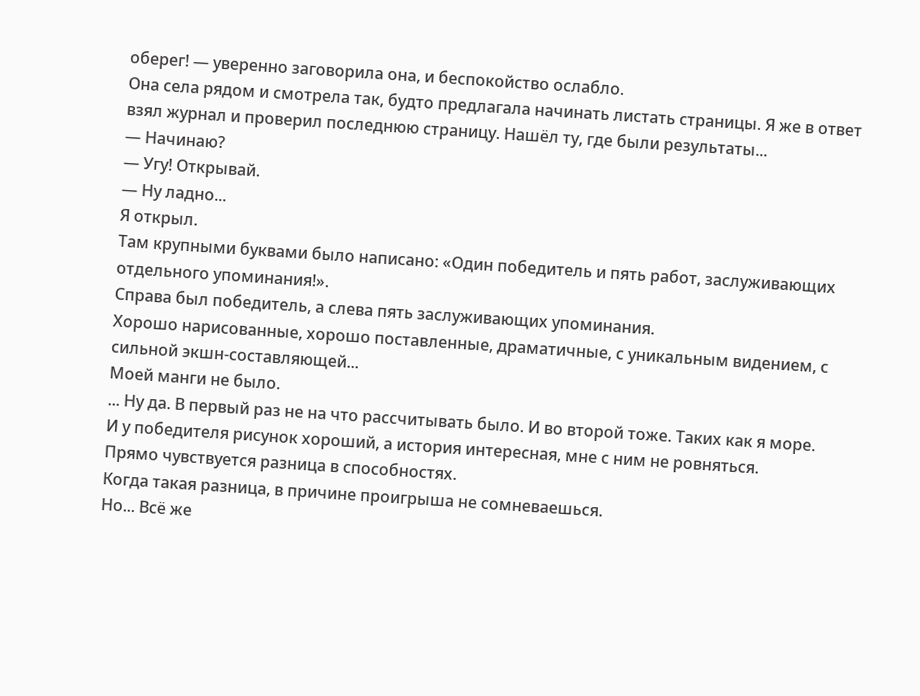оберег! — уверенно заговорила она, и беспокойство ослабло.
Она села рядом и смотрела так, будто предлагала начинать листать страницы. Я же в ответ взял журнал и проверил последнюю страницу. Нашёл ту, где были результаты...
— Начинаю?
— Угу! Открывай.
— Ну ладно...
Я открыл.
Там крупными буквами было написано: «Один победитель и пять работ, заслуживающих отдельного упоминания!».
Справа был победитель, а слева пять заслуживающих упоминания.
Хорошо нарисованные, хорошо поставленные, драматичные, с уникальным видением, с сильной экшн-составляющей...
Моей манги не было.
... Ну да. В первый раз не на что рассчитывать было. И во второй тоже. Таких как я море.
И у победителя рисунок хороший, а история интересная, мне с ним не ровняться.
Прямо чувствуется разница в способностях.
Когда такая разница, в причине проигрыша не сомневаешься.
Но... Всё же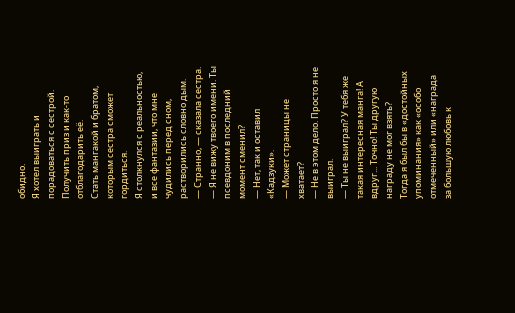обидно.
Я хотел выиграть и порадоваться с сестрой.
Получить приз и как-то отблагодарить её.
Стать мангакой и братом, которым сестра сможет гордиться.
Я столкнулся с реальностью, и все фантазии, что мне чудились перед сном, растворились словно дым.
— Странно, — сказала сестра. — Я не вижу твоего имени. Ты псевдоним в последний момент сменил?
— Нет, так и оставил «Кадзуки».
— Может страницы не хватает?
— Не в этом дело. Просто я не выиграл.
— Ты не выиграл? У тебя же такая интересная манга! А вдруг... Точно! Ты другую награду не мог взять?
Тогда я был бы в «достойных упоминания» как «особо отмеченный» или «награда за большую любовь к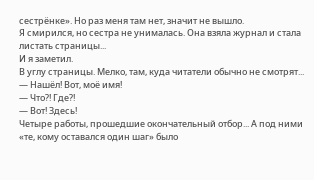сестрёнке». Но раз меня там нет, значит не вышло.
Я смирился, но сестра не унималась. Она взяла журнал и стала листать страницы...
И я заметил.
В углу страницы. Мелко, там, куда читатели обычно не смотрят...
— Нашёл! Вот, моё имя!
— Что?! Где?!
— Вот! Здесь!
Четыре работы, прошедшие окончательный отбор... А под ними «те, кому оставался один шаг» было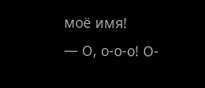моё имя!
— О, о-о-о! О-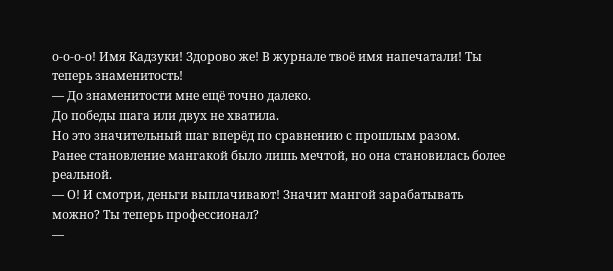о-о-о-о! Имя Кадзуки! Здорово же! В журнале твоё имя напечатали! Ты теперь знаменитость!
— До знаменитости мне ещё точно далеко.
До победы шага или двух не хватила.
Но это значительный шаг вперёд по сравнению с прошлым разом.
Ранее становление мангакой было лишь мечтой, но она становилась более реальной.
— О! И смотри, деньги выплачивают! Значит мангой зарабатывать можно? Ты теперь профессионал?
—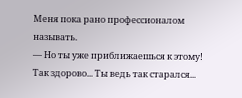Меня пока рано профессионалом называть.
— Но ты уже приближаешься к этому! Так здорово... Ты ведь так старался...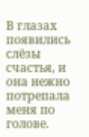В глазах появились слёзы счастья, и она нежно потрепала меня по голове.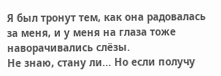Я был тронут тем, как она радовалась за меня, и у меня на глаза тоже наворачивались слёзы.
Не знаю, стану ли... Но если получу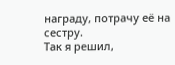награду, потрачу её на сестру.
Так я решил,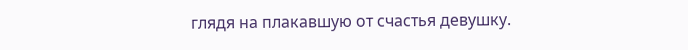глядя на плакавшую от счастья девушку.